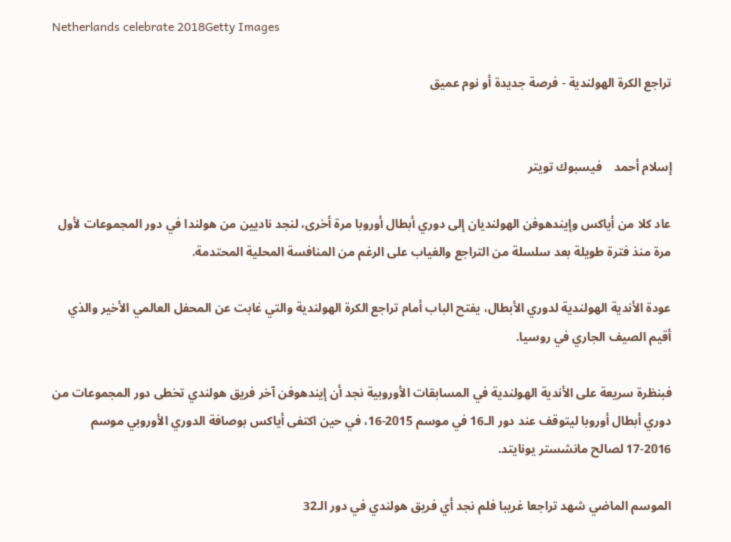Netherlands celebrate 2018Getty Images

تراجع الكرة الهولندية - فرصة جديدة أو نوم عميق


إسلام أحمد    فيسبوك تويتر

عاد كلا من أياكس وإيندهوفن الهولنديان إلى دوري أبطال أوروبا مرة أخرى، لنجد ناديين من هولندا في دور المجموعات لأول مرة منذ فترة طويلة بعد سلسلة من التراجع والغياب على الرغم من المنافسة المحلية المحتدمة.

عودة الأندية الهولندية لدوري الأبطال، يفتح الباب أمام تراجع الكرة الهولندية والتي غابت عن المحفل العالمي الأخير والذي أقيم الصيف الجاري في روسيا.

فبنظرة سريعة على الأندية الهولندية في المسابقات الأوروبية نجد أن إيندهوفن آخر فريق هولندي تخطى دور المجموعات من دوري أبطال أوروبا ليتوقف عند دور الـ16 في موسم 2015-16، في حين اكتفى أياكس بوصافة الدوري الأوروبي موسم 2016-17 لصالح مانشستر يونايتد.

الموسم الماضي شهد تراجعا غريبا فلم نجد أي فريق هولندي في دور الـ32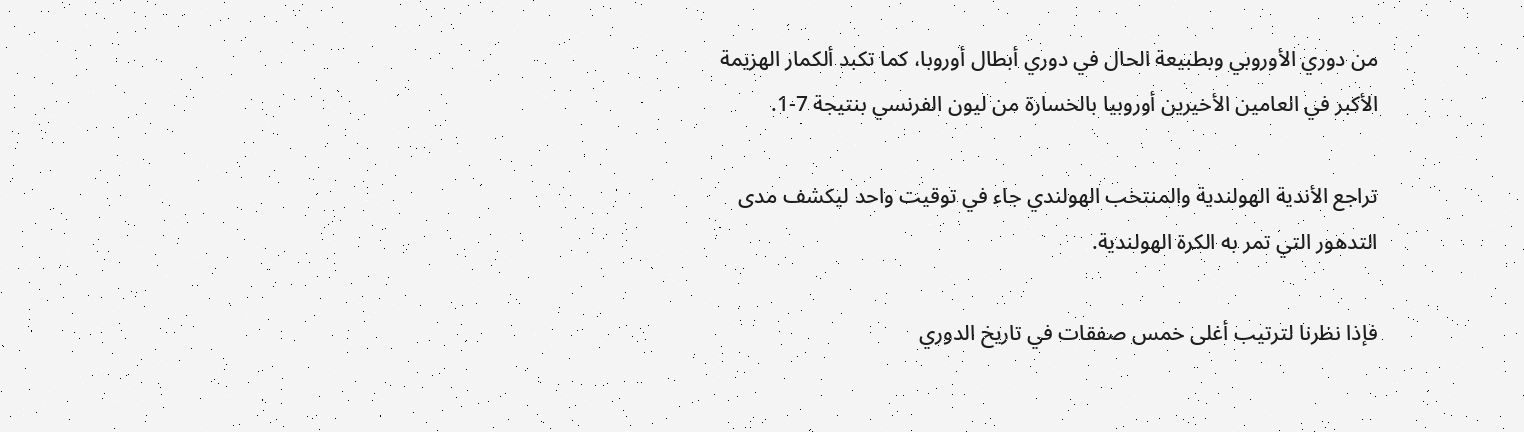من دوري الأوروبي وبطبيعة الحال في دوري أبطال أوروبا، كما تكبد ألكمار الهزيمة الأكبر في العامين الأخيرين أوروبيا بالخسارة من ليون الفرنسي بنتيجة 7-1.

تراجع الأندية الهولندية والمنتخب الهولندي جاء في توقيت واحد ليكشف مدى التدهور التي تمر به الكرة الهولندية.

فإذا نظرنا لترتيب أغلى خمس صفقات في تاريخ الدوري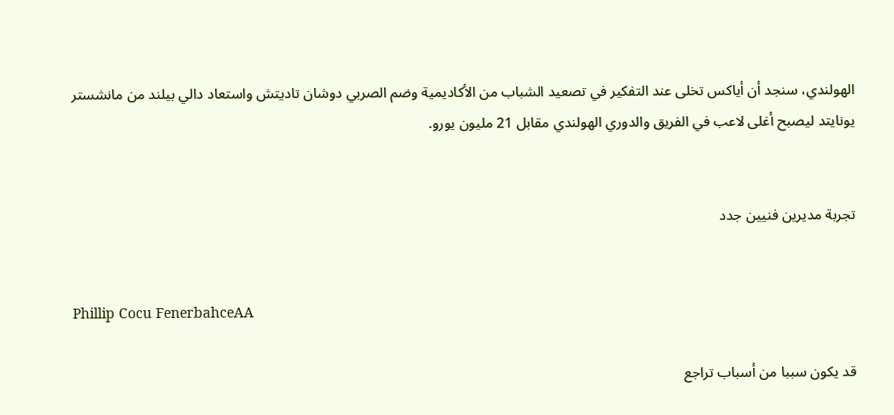الهولندي، سنجد أن أياكس تخلى عند التفكير في تصعيد الشباب من الأكاديمية وضم الصربي دوشان تاديتش واستعاد دالي بيلند من مانشستر يونايتد ليصبح أغلى لاعب في الفريق والدوري الهولندي مقابل 21 مليون يورو.


تجربة مديرين فنيين جدد


Phillip Cocu FenerbahceAA

قد يكون سببا من أسباب تراجع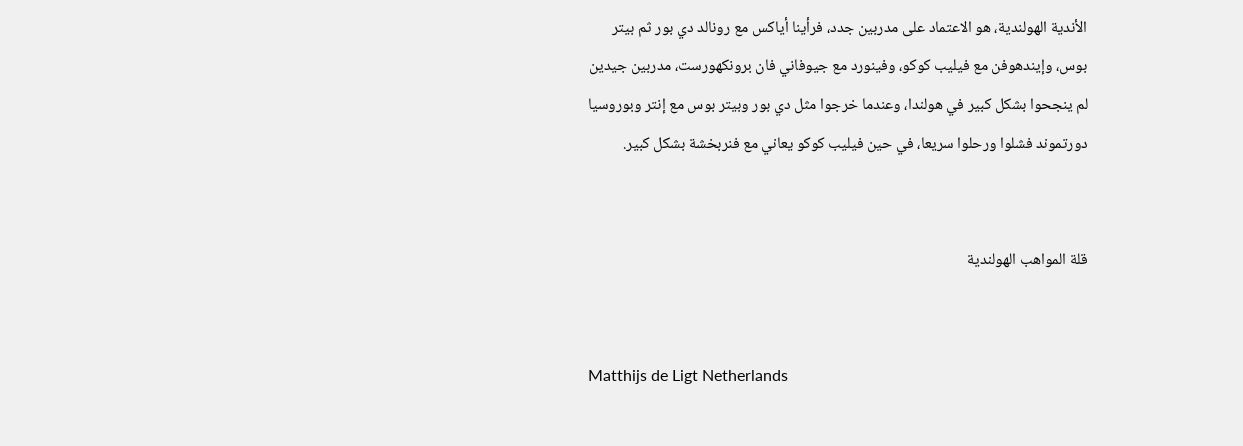الأندية الهولندية، هو الاعتماد على مدربين جدد، فرأينا أياكس مع رونالد دي بور ثم بيتر بوس، وإيندهوفن مع فيليب كوكو، وفينورد مع جيوفاني فان برونكهورست، مدربين جيدين لم ينجحوا بشكل كبير في هولندا، وعندما خرجوا مثل دي بور وبيتر بوس مع إنتر وبوروسيا دورتموند فشلوا ورحلوا سريعا، في حين فيليب كوكو يعاني مع فنربخشة بشكل كبير.


قلة المواهب الهولندية


Matthijs de Ligt Netherlands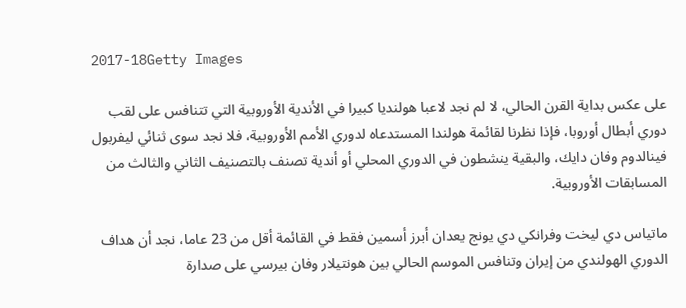2017-18Getty Images

على عكس بداية القرن الحالي، لا لم نجد لاعبا هولنديا كبيرا في الأندية الأوروبية التي تتنافس على لقب دوري أبطال أوروبا، فإذا نظرنا لقائمة هولندا المستدعاه لدوري الأمم الأوروبية، فلا نجد سوى ثنائي ليفربول فينالدوم وفان دايك، والبقية ينشطون في الدوري المحلي أو أندية تصنف بالتصنيف الثاني والثالث من المسابقات الأوروبية.

ماتياس دي ليخت وفرانكي دي يونج يعدان أبرز أسمين فقط في القائمة أقل من 23 عاما، نجد أن هداف الدوري الهولندي من إيران وتنافس الموسم الحالي بين هونتيلار وفان بيرسي على صدارة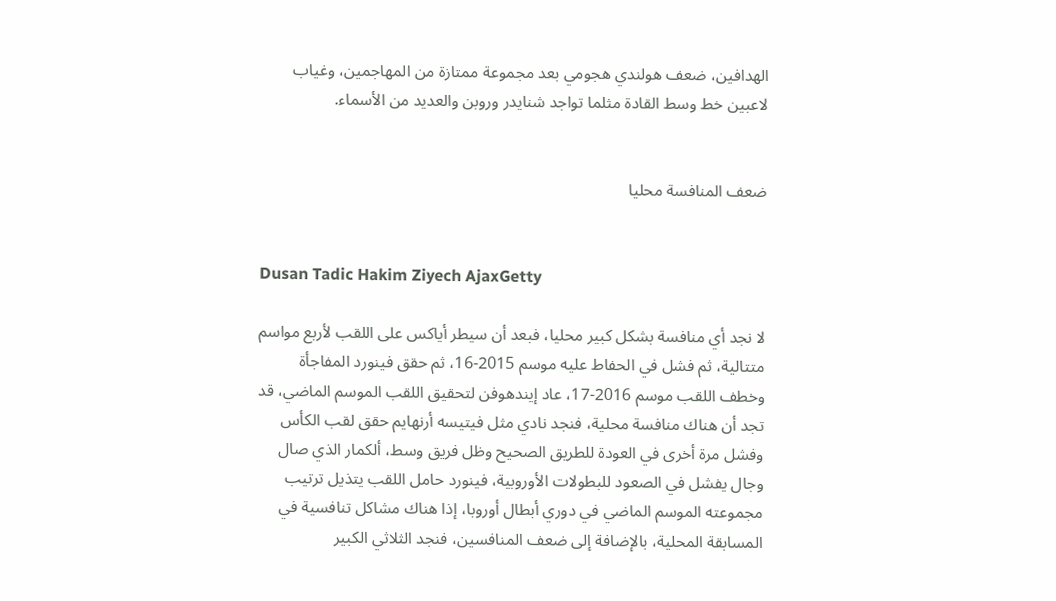الهدافين، ضعف هولندي هجومي بعد مجموعة ممتازة من المهاجمين، وغياب لاعبين خط وسط القادة مثلما تواجد شنايدر وروبن والعديد من الأسماء.


ضعف المنافسة محليا


Dusan Tadic Hakim Ziyech AjaxGetty

لا نجد أي منافسة بشكل كبير محليا، فبعد أن سيطر أياكس على اللقب لأربع مواسم متتالية، ثم فشل في الحفاط عليه موسم 2015-16، ثم حقق فينورد المفاجأة وخطف اللقب موسم 2016-17، عاد إيندهوفن لتحقيق اللقب الموسم الماضي، قد تجد أن هناك منافسة محلية، فنجد نادي مثل فيتيسه أرنهايم حقق لقب الكأس وفشل مرة أخرى في العودة للطريق الصحيح وظل فريق وسط، ألكمار الذي صال وجال يفشل في الصعود للبطولات الأوروبية، فينورد حامل اللقب يتذيل ترتيب مجموعته الموسم الماضي في دوري أبطال أوروبا، إذا هناك مشاكل تنافسية في المسابقة المحلية، بالإضافة إلى ضعف المنافسين، فنجد الثلاثي الكبير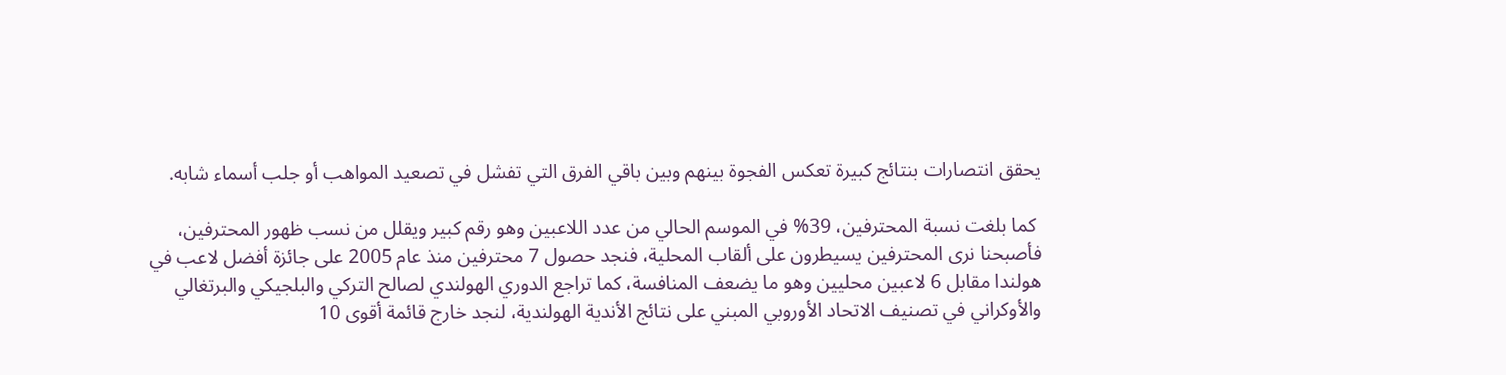يحقق انتصارات بنتائج كبيرة تعكس الفجوة بينهم وبين باقي الفرق التي تفشل في تصعيد المواهب أو جلب أسماء شابه.

 كما بلغت نسبة المحترفين، 39% في الموسم الحالي من عدد اللاعبين وهو رقم كبير ويقلل من نسب ظهور المحترفين، فأصبحنا نرى المحترفين يسيطرون على ألقاب المحلية، فنجد حصول 7 محترفين منذ عام 2005 على جائزة أفضل لاعب في هولندا مقابل 6 لاعبين محليين وهو ما يضعف المنافسة، كما تراجع الدوري الهولندي لصالح التركي والبلجيكي والبرتغالي والأوكراني في تصنيف الاتحاد الأوروبي المبني على نتائج الأندية الهولندية، لنجد خارج قائمة أقوى 10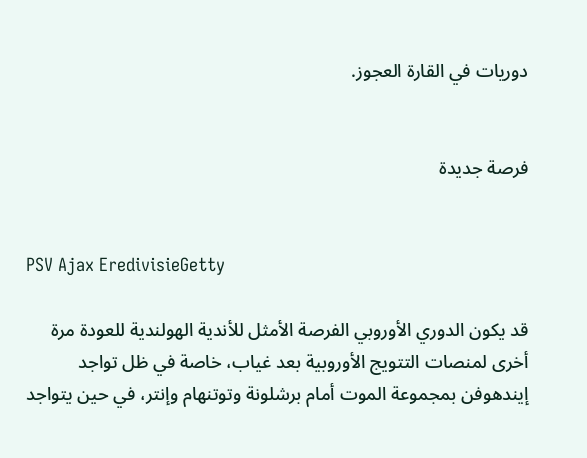دوريات في القارة العجوز.


فرصة جديدة


PSV Ajax EredivisieGetty

قد يكون الدوري الأوروبي الفرصة الأمثل للأندية الهولندية للعودة مرة أخرى لمنصات التتويج الأوروبية بعد غياب، خاصة في ظل تواجد إيندهوفن بمجموعة الموت أمام برشلونة وتوتنهام وإنتر، في حين يتواجد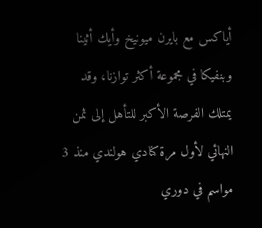أياكس مع بايرن ميونيخ وأيك أثينا وبنفيكا في مجموعة أكثر توازنا، وقد يمتلك الفرصة الأكبر للتأهل إلى ثمن النهائي لأول مرة كنادي هولندي منذ 3 مواسم في دوري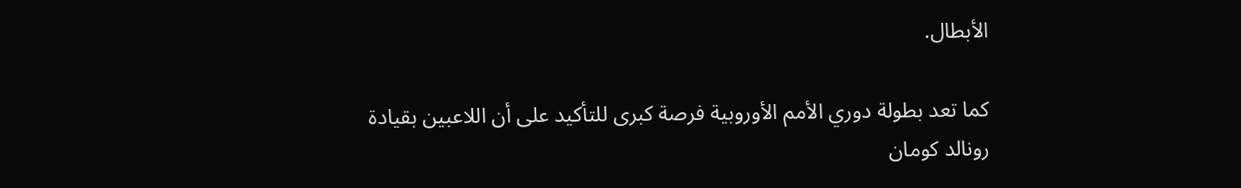الأبطال.

كما تعد بطولة دوري الأمم الأوروبية فرصة كبرى للتأكيد على أن اللاعبين بقيادة رونالد كومان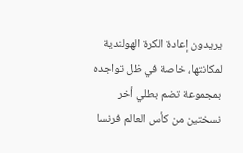يريدون إعادة الكرة الهولندية لمكانتها، خاصة في ظل تواجده بمجموعة تضم بطلي أخر نسختين من كأس العالم فرنسا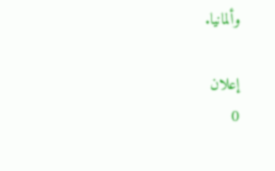وألمانيا.

إعلان
0